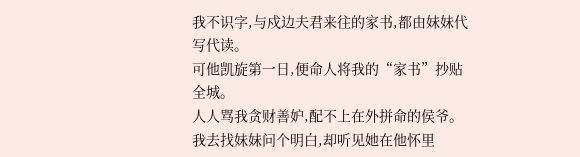我不识字,与戍边夫君来往的家书,都由妹妹代写代读。
可他凯旋第一日,便命人将我的“家书”抄贴全城。
人人骂我贪财善妒,配不上在外拼命的侯爷。
我去找妹妹问个明白,却听见她在他怀里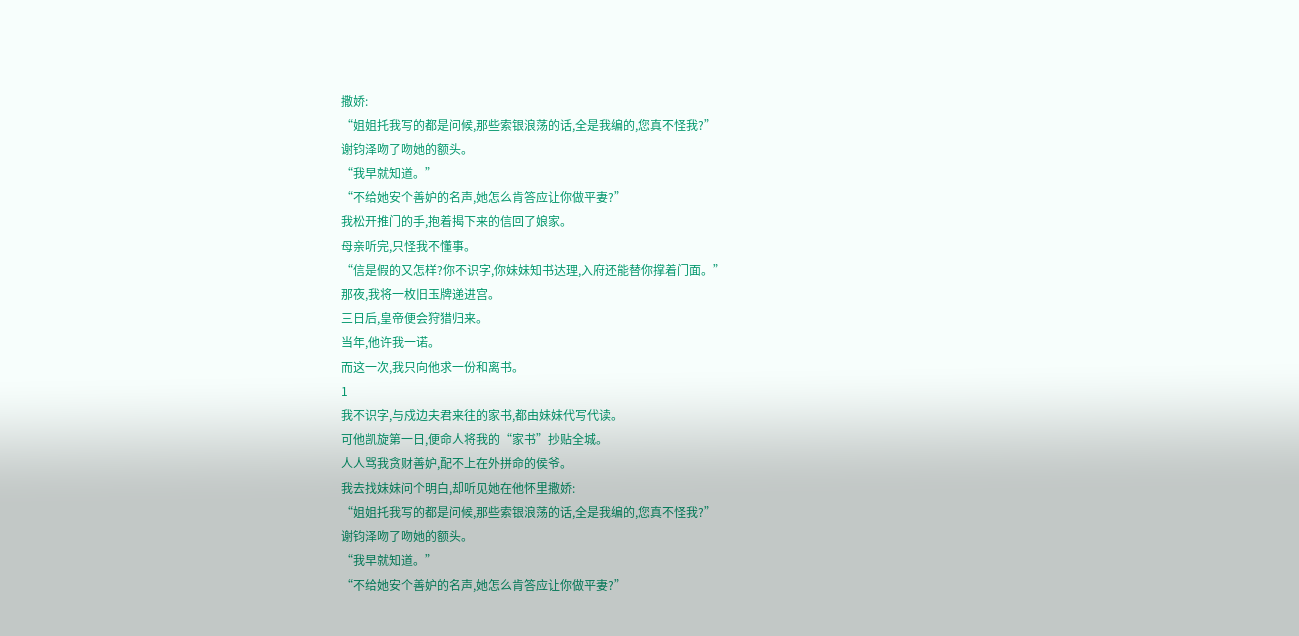撒娇:
“姐姐托我写的都是问候,那些索银浪荡的话,全是我编的,您真不怪我?”
谢钧泽吻了吻她的额头。
“我早就知道。”
“不给她安个善妒的名声,她怎么肯答应让你做平妻?”
我松开推门的手,抱着揭下来的信回了娘家。
母亲听完,只怪我不懂事。
“信是假的又怎样?你不识字,你妹妹知书达理,入府还能替你撑着门面。”
那夜,我将一枚旧玉牌递进宫。
三日后,皇帝便会狩猎归来。
当年,他许我一诺。
而这一次,我只向他求一份和离书。
1
我不识字,与戍边夫君来往的家书,都由妹妹代写代读。
可他凯旋第一日,便命人将我的“家书”抄贴全城。
人人骂我贪财善妒,配不上在外拼命的侯爷。
我去找妹妹问个明白,却听见她在他怀里撒娇:
“姐姐托我写的都是问候,那些索银浪荡的话,全是我编的,您真不怪我?”
谢钧泽吻了吻她的额头。
“我早就知道。”
“不给她安个善妒的名声,她怎么肯答应让你做平妻?”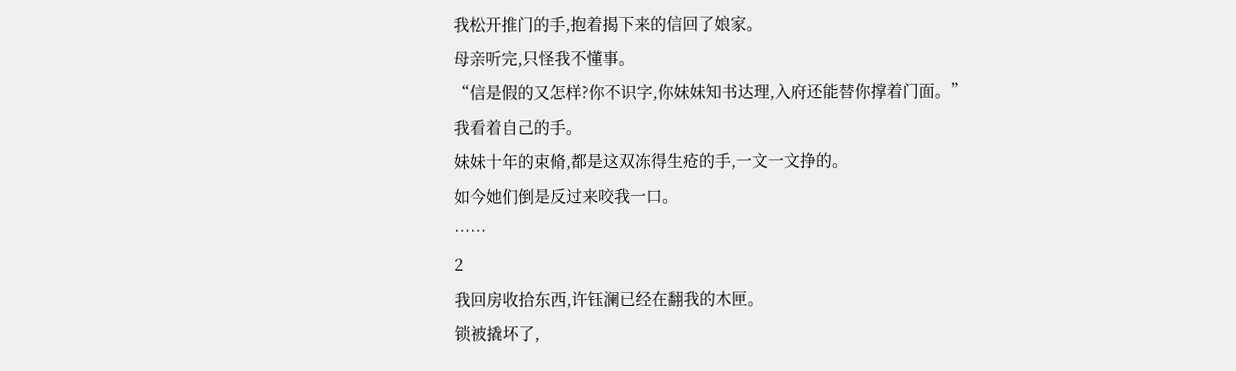我松开推门的手,抱着揭下来的信回了娘家。
母亲听完,只怪我不懂事。
“信是假的又怎样?你不识字,你妹妹知书达理,入府还能替你撑着门面。”
我看着自己的手。
妹妹十年的束脩,都是这双冻得生疮的手,一文一文挣的。
如今她们倒是反过来咬我一口。
……
2
我回房收拾东西,许钰澜已经在翻我的木匣。
锁被撬坏了,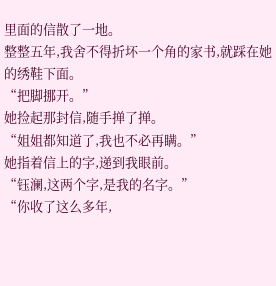里面的信散了一地。
整整五年,我舍不得折坏一个角的家书,就踩在她的绣鞋下面。
“把脚挪开。”
她捡起那封信,随手掸了掸。
“姐姐都知道了,我也不必再瞒。”
她指着信上的字,递到我眼前。
“钰澜,这两个字,是我的名字。”
“你收了这么多年,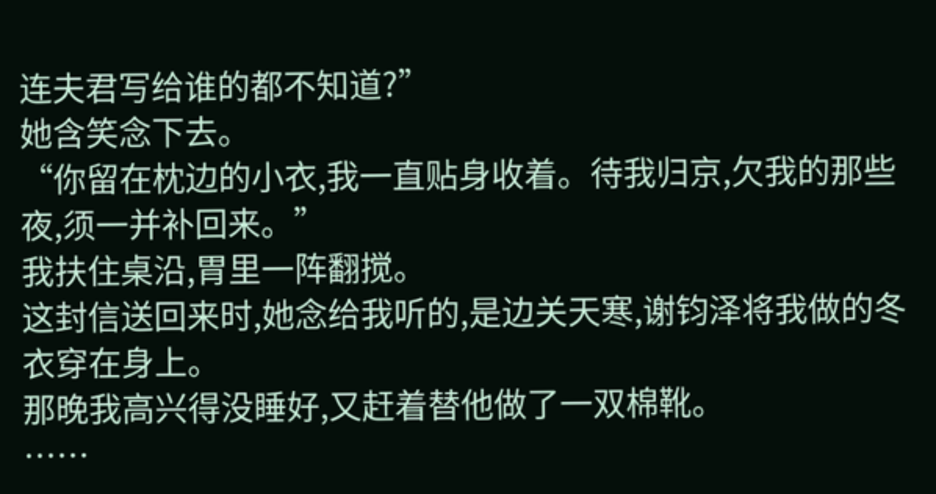连夫君写给谁的都不知道?”
她含笑念下去。
“你留在枕边的小衣,我一直贴身收着。待我归京,欠我的那些夜,须一并补回来。”
我扶住桌沿,胃里一阵翻搅。
这封信送回来时,她念给我听的,是边关天寒,谢钧泽将我做的冬衣穿在身上。
那晚我高兴得没睡好,又赶着替他做了一双棉靴。
……